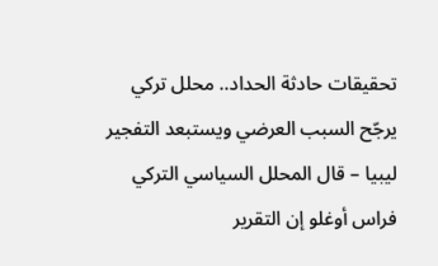تحقيقات حادثة الحداد.. محلل تركي يرجّح السبب العرضي ويستبعد التفجير
ليبيا – قال المحلل السياسي التركي فراس أوغلو إن التقرير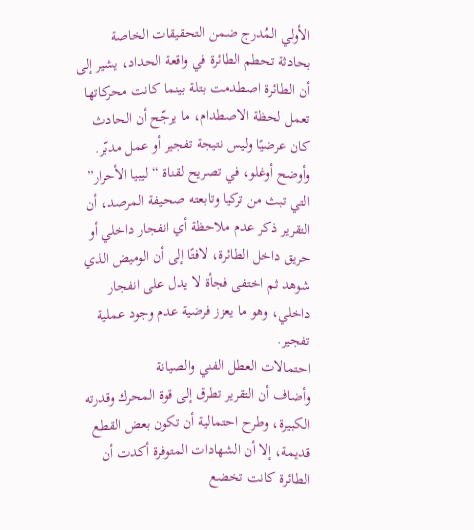الأولي المُدرج ضمن التحقيقات الخاصة بحادثة تحطم الطائرة في واقعة الحداد، يشير إلى أن الطائرة اصطدمت بتلة بينما كانت محركاتها تعمل لحظة الاصطدام، ما يرجّح أن الحادث كان عرضيًا وليس نتيجة تفجير أو عمل مدبّر.
وأوضح أوغلو، في تصريح لقناة “ليبيا الأحرار” التي تبث من تركيا وتابعته صحيفة المرصد، أن التقرير ذكر عدم ملاحظة أي انفجار داخلي أو حريق داخل الطائرة، لافتًا إلى أن الوميض الذي شوهد ثم اختفى فجأة لا يدل على انفجار داخلي، وهو ما يعزز فرضية عدم وجود عملية تفجير.
احتمالات العطل الفني والصيانة
وأضاف أن التقرير تطرق إلى قوة المحرك وقدرته الكبيرة، وطرح احتمالية أن تكون بعض القطع قديمة، إلا أن الشهادات المتوفرة أكدت أن الطائرة كانت تخضع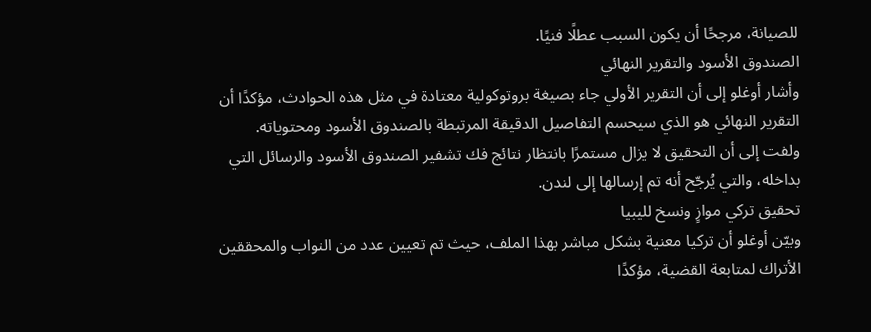للصيانة، مرجحًا أن يكون السبب عطلًا فنيًا.
الصندوق الأسود والتقرير النهائي
وأشار أوغلو إلى أن التقرير الأولي جاء بصيغة بروتوكولية معتادة في مثل هذه الحوادث، مؤكدًا أن التقرير النهائي هو الذي سيحسم التفاصيل الدقيقة المرتبطة بالصندوق الأسود ومحتوياته.
ولفت إلى أن التحقيق لا يزال مستمرًا بانتظار نتائج فك تشفير الصندوق الأسود والرسائل التي بداخله، والتي يُرجّح أنه تم إرسالها إلى لندن.
تحقيق تركي موازٍ ونسخ لليبيا
وبيّن أوغلو أن تركيا معنية بشكل مباشر بهذا الملف، حيث تم تعيين عدد من النواب والمحققين الأتراك لمتابعة القضية، مؤكدًا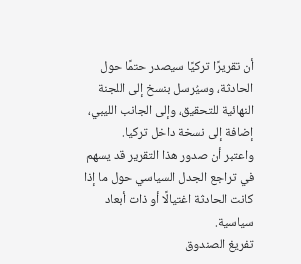أن تقريرًا تركيًا سيصدر حتمًا حول الحادثة، وسيُرسل بنسخ إلى اللجنة النهائية للتحقيق، وإلى الجانب الليبي، إضافة إلى نسخة داخل تركيا.
واعتبر أن صدور هذا التقرير قد يسهم في تراجع الجدل السياسي حول ما إذا كانت الحادثة اغتيالًا أو ذات أبعاد سياسية.
تفريغ الصندوق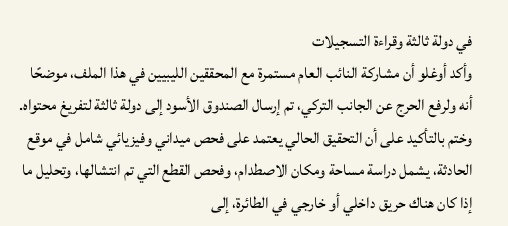في دولة ثالثة وقراءة التسجيلات
وأكد أوغلو أن مشاركة النائب العام مستمرة مع المحققين الليبيين في هذا الملف، موضحًا أنه ولرفع الحرج عن الجانب التركي، تم إرسال الصندوق الأسود إلى دولة ثالثة لتفريغ محتواه.
وختم بالتأكيد على أن التحقيق الحالي يعتمد على فحص ميداني وفيزيائي شامل في موقع الحادثة، يشمل دراسة مساحة ومكان الاصطدام، وفحص القطع التي تم انتشالها، وتحليل ما إذا كان هناك حريق داخلي أو خارجي في الطائرة، إلى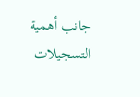جانب أهمية التسجيلات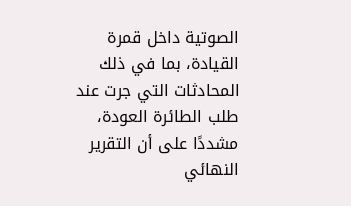الصوتية داخل قمرة القيادة، بما في ذلك المحادثات التي جرت عند طلب الطائرة العودة، مشددًا على أن التقرير النهائي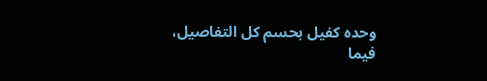وحده كفيل بحسم كل التفاصيل، فيما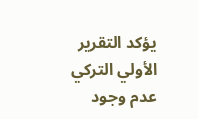يؤكد التقرير الأولي التركي عدم وجود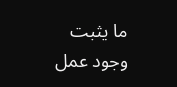ما يثبت وجود عمل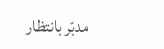مدبّر بانتظار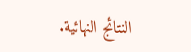النتائج النهائية.